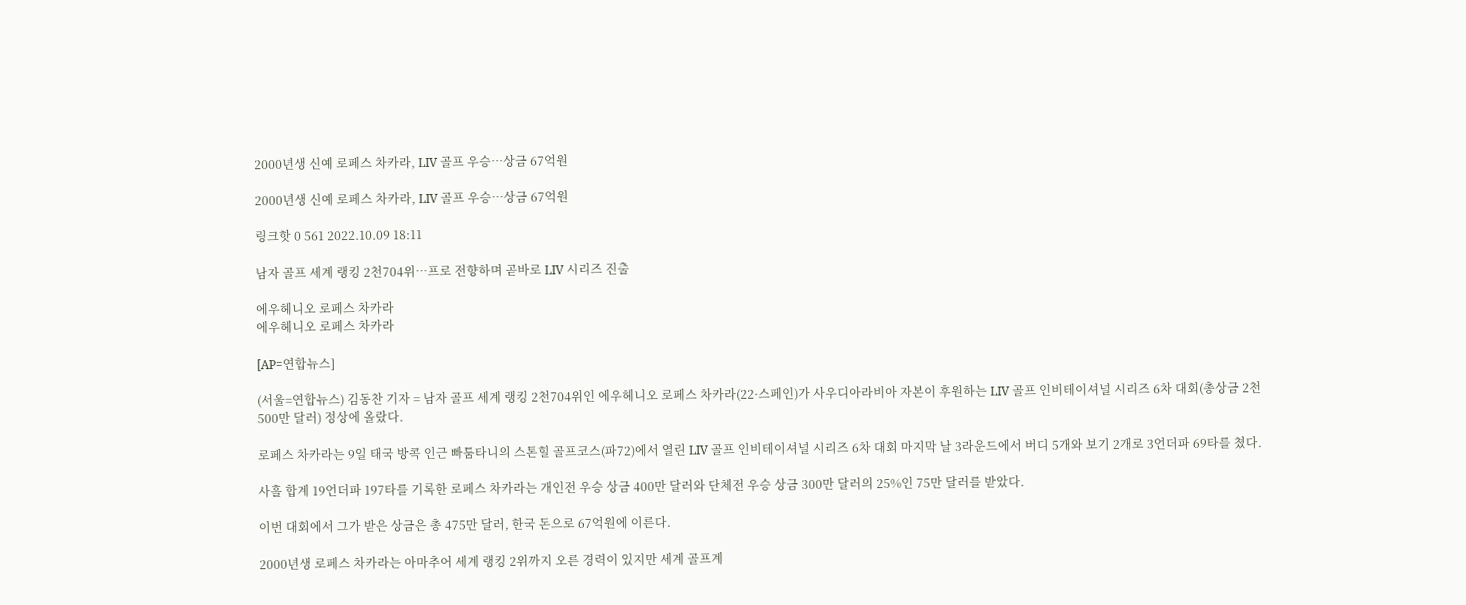2000년생 신예 로페스 차카라, LIV 골프 우승…상금 67억원

2000년생 신예 로페스 차카라, LIV 골프 우승…상금 67억원

링크핫 0 561 2022.10.09 18:11

남자 골프 세계 랭킹 2천704위…프로 전향하며 곧바로 LIV 시리즈 진출

에우헤니오 로페스 차카라
에우헤니오 로페스 차카라

[AP=연합뉴스]

(서울=연합뉴스) 김동찬 기자 = 남자 골프 세계 랭킹 2천704위인 에우헤니오 로페스 차카라(22·스페인)가 사우디아라비아 자본이 후원하는 LIV 골프 인비테이셔널 시리즈 6차 대회(총상금 2천500만 달러) 정상에 올랐다.

로페스 차카라는 9일 태국 방콕 인근 빠툼타니의 스톤힐 골프코스(파72)에서 열린 LIV 골프 인비테이셔널 시리즈 6차 대회 마지막 날 3라운드에서 버디 5개와 보기 2개로 3언더파 69타를 쳤다.

사흘 합계 19언더파 197타를 기록한 로페스 차카라는 개인전 우승 상금 400만 달러와 단체전 우승 상금 300만 달러의 25%인 75만 달러를 받았다.

이번 대회에서 그가 받은 상금은 총 475만 달러, 한국 돈으로 67억원에 이른다.

2000년생 로페스 차카라는 아마추어 세계 랭킹 2위까지 오른 경력이 있지만 세계 골프계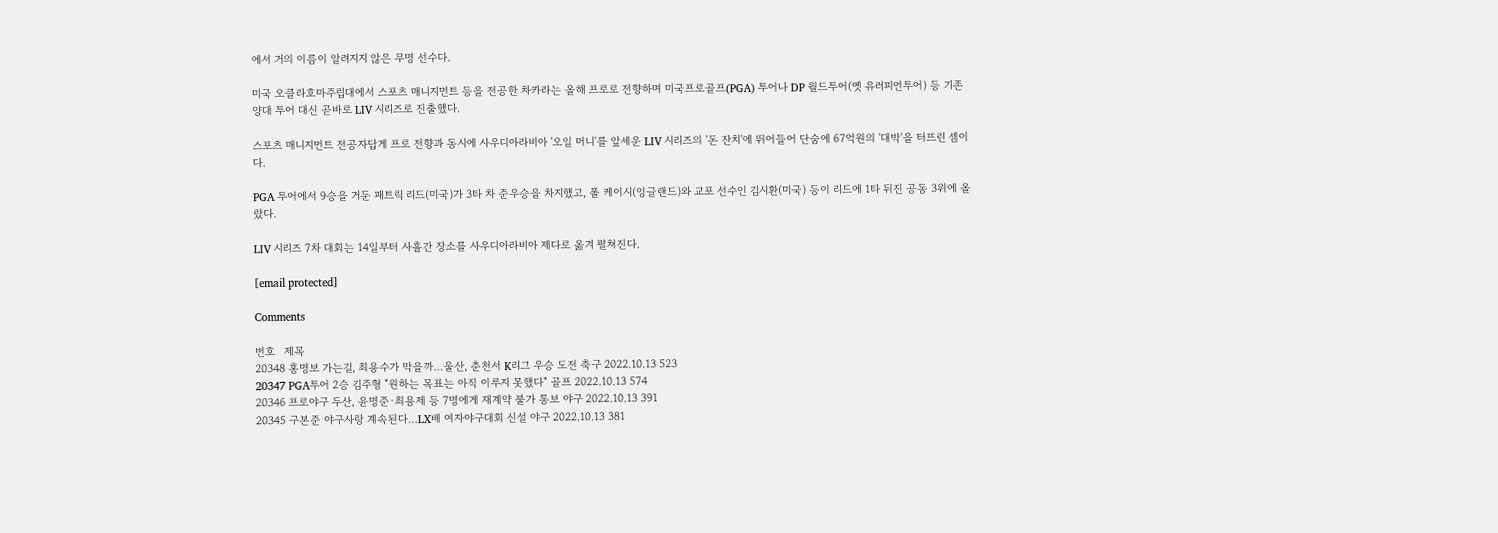에서 거의 이름이 알려지지 않은 무명 선수다.

미국 오클라호마주립대에서 스포츠 매니지먼트 등을 전공한 차카라는 올해 프로로 전향하며 미국프로골프(PGA) 투어나 DP 월드투어(옛 유러피언투어) 등 기존 양대 투어 대신 곧바로 LIV 시리즈로 진출했다.

스포츠 매니지먼트 전공자답게 프로 전향과 동시에 사우디아라비아 '오일 머니'를 앞세운 LIV 시리즈의 '돈 잔치'에 뛰어들어 단숨에 67억원의 '대박'을 터뜨린 셈이다.

PGA 투어에서 9승을 거둔 패트릭 리드(미국)가 3타 차 준우승을 차지했고, 폴 케이시(잉글랜드)와 교포 선수인 김시환(미국) 등이 리드에 1타 뒤진 공동 3위에 올랐다.

LIV 시리즈 7차 대회는 14일부터 사흘간 장소를 사우디아라비아 제다로 옮겨 펼쳐진다.

[email protected]

Comments

번호   제목
20348 홍명보 가는길, 최용수가 막을까…울산, 춘천서 K리그 우승 도전 축구 2022.10.13 523
20347 PGA투어 2승 김주형 "원하는 목표는 아직 이루지 못했다" 골프 2022.10.13 574
20346 프로야구 두산, 윤명준·최용제 등 7명에게 재계약 불가 통보 야구 2022.10.13 391
20345 구본준 야구사랑 계속된다…LX배 여자야구대회 신설 야구 2022.10.13 381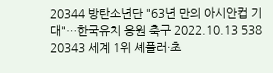20344 방탄소년단 "63년 만의 아시안컵 기대"…한국유치 응원 축구 2022.10.13 538
20343 세계 1위 셰플러·초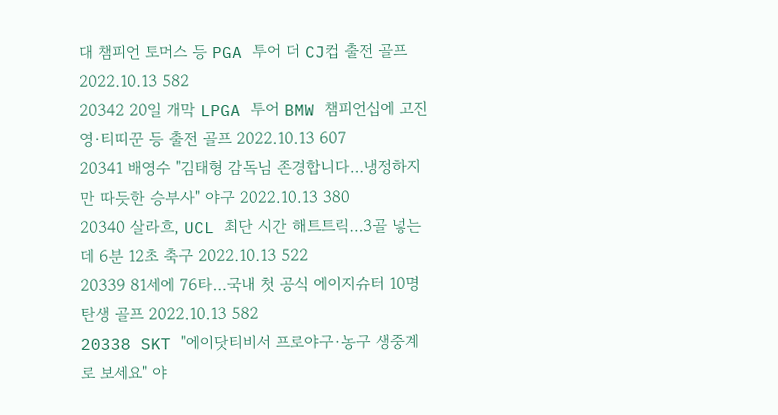대 챔피언 토머스 등 PGA 투어 더 CJ컵 출전 골프 2022.10.13 582
20342 20일 개막 LPGA 투어 BMW 챔피언십에 고진영·티띠꾼 등 출전 골프 2022.10.13 607
20341 배영수 "김태형 감독님 존경합니다…냉정하지만 따듯한 승부사" 야구 2022.10.13 380
20340 살라흐, UCL 최단 시간 해트트릭…3골 넣는 데 6분 12초 축구 2022.10.13 522
20339 81세에 76타…국내 첫 공식 에이지슈터 10명 탄생 골프 2022.10.13 582
20338 SKT "에이닷티비서 프로야구·농구 생중계로 보세요" 야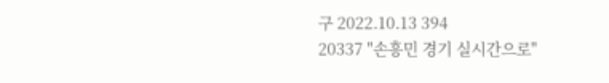구 2022.10.13 394
20337 "손흥민 경기 실시간으로"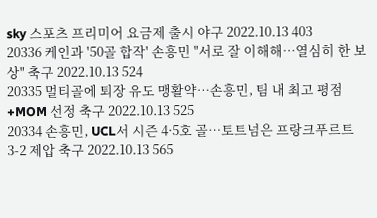sky 스포츠 프리미어 요금제 출시 야구 2022.10.13 403
20336 케인과 '50골 합작' 손흥민 "서로 잘 이해해…열심히 한 보상" 축구 2022.10.13 524
20335 멀티골에 퇴장 유도 맹활약…손흥민, 팀 내 최고 평점+MOM 선정 축구 2022.10.13 525
20334 손흥민, UCL서 시즌 4·5호 골…토트넘은 프랑크푸르트 3-2 제압 축구 2022.10.13 565